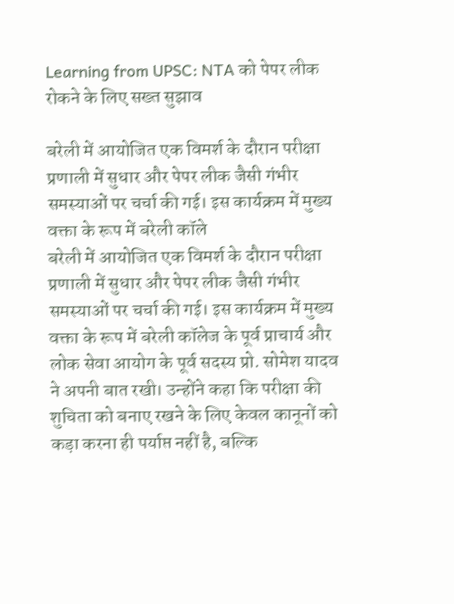Learning from UPSC: NTA को पेपर लीक रोकने के लिए सख्त सुझाव

बरेली में आयोजित एक विमर्श के दौरान परीक्षा प्रणाली में सुधार और पेपर लीक जैसी गंभीर समस्याओं पर चर्चा की गई। इस कार्यक्रम में मुख्य वक्ता के रूप में बरेली कॉले
बरेली में आयोजित एक विमर्श के दौरान परीक्षा प्रणाली में सुधार और पेपर लीक जैसी गंभीर समस्याओं पर चर्चा की गई। इस कार्यक्रम में मुख्य वक्ता के रूप में बरेली कॉलेज के पूर्व प्राचार्य और लोक सेवा आयोग के पूर्व सदस्य प्रो. सोमेश यादव ने अपनी बात रखी। उन्होंने कहा कि परीक्षा की शुचिता को बनाए रखने के लिए केवल कानूनों को कड़ा करना ही पर्याप्त नहीं है, बल्कि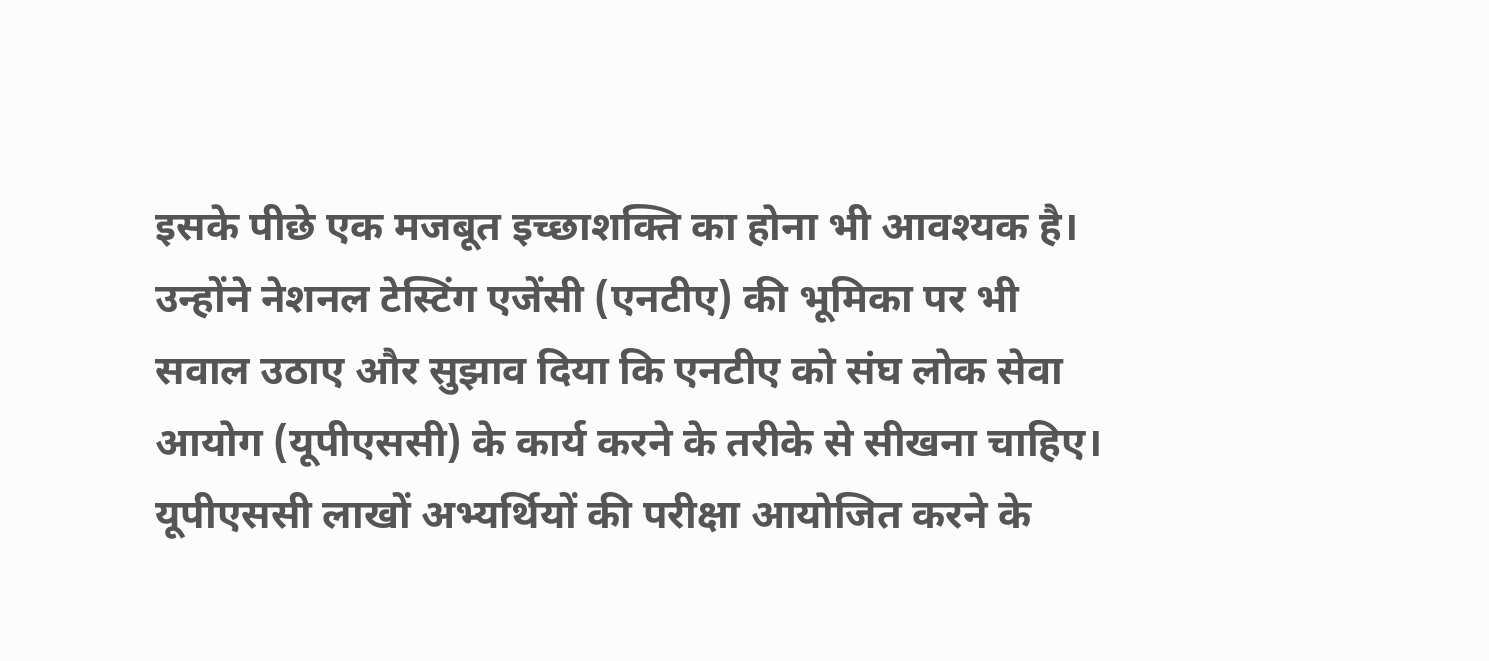इसके पीछे एक मजबूत इच्छाशक्ति का होना भी आवश्यक है। उन्होंने नेशनल टेस्टिंग एजेंसी (एनटीए) की भूमिका पर भी सवाल उठाए और सुझाव दिया कि एनटीए को संघ लोक सेवा आयोग (यूपीएससी) के कार्य करने के तरीके से सीखना चाहिए। यूपीएससी लाखों अभ्यर्थियों की परीक्षा आयोजित करने के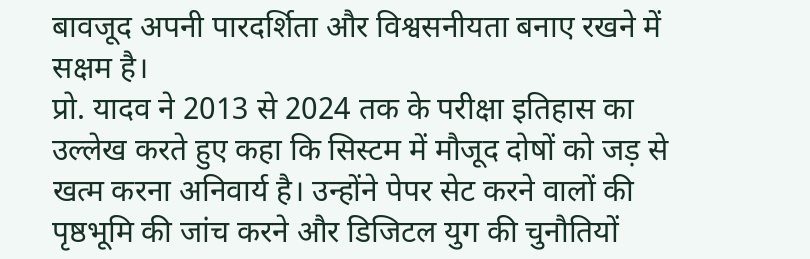बावजूद अपनी पारदर्शिता और विश्वसनीयता बनाए रखने में सक्षम है।
प्रो. यादव ने 2013 से 2024 तक के परीक्षा इतिहास का उल्लेख करते हुए कहा कि सिस्टम में मौजूद दोषों को जड़ से खत्म करना अनिवार्य है। उन्होंने पेपर सेट करने वालों की पृष्ठभूमि की जांच करने और डिजिटल युग की चुनौतियों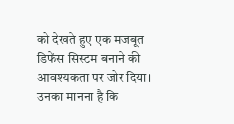को देखते हुए एक मजबूत डिफेंस सिस्टम बनाने की आवश्यकता पर जोर दिया। उनका मानना है कि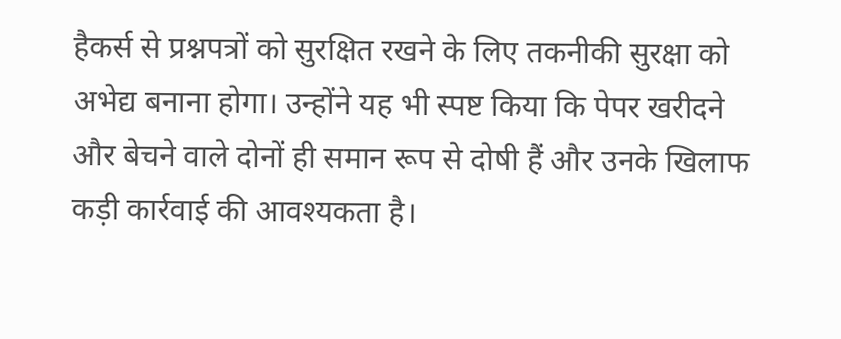हैकर्स से प्रश्नपत्रों को सुरक्षित रखने के लिए तकनीकी सुरक्षा को अभेद्य बनाना होगा। उन्होंने यह भी स्पष्ट किया कि पेपर खरीदने और बेचने वाले दोनों ही समान रूप से दोषी हैं और उनके खिलाफ कड़ी कार्रवाई की आवश्यकता है।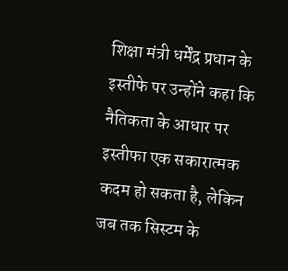शिक्षा मंत्री धर्मेंद्र प्रधान के इस्तीफे पर उन्होंने कहा कि नैतिकता के आधार पर इस्तीफा एक सकारात्मक कदम हो सकता है, लेकिन जब तक सिस्टम के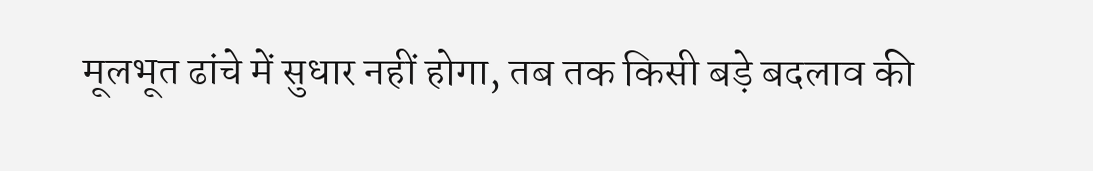मूलभूत ढांचे में सुधार नहीं होगा, तब तक किसी बड़े बदलाव की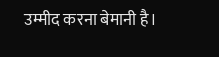उम्मीद करना बेमानी है।